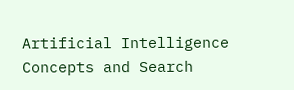Artificial Intelligence Concepts and Search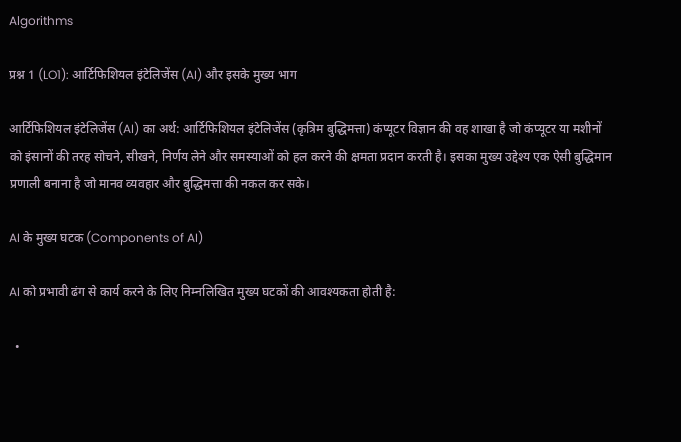Algorithms

प्रश्न 1 (LO1): आर्टिफिशियल इंटेलिजेंस (AI) और इसके मुख्य भाग

आर्टिफिशियल इंटेलिजेंस (AI) का अर्थ: आर्टिफिशियल इंटेलिजेंस (कृत्रिम बुद्धिमत्ता) कंप्यूटर विज्ञान की वह शाखा है जो कंप्यूटर या मशीनों को इंसानों की तरह सोचने, सीखने, निर्णय लेने और समस्याओं को हल करने की क्षमता प्रदान करती है। इसका मुख्य उद्देश्य एक ऐसी बुद्धिमान प्रणाली बनाना है जो मानव व्यवहार और बुद्धिमत्ता की नकल कर सके।

AI के मुख्य घटक (Components of AI)

AI को प्रभावी ढंग से कार्य करने के लिए निम्नलिखित मुख्य घटकों की आवश्यकता होती है:

  •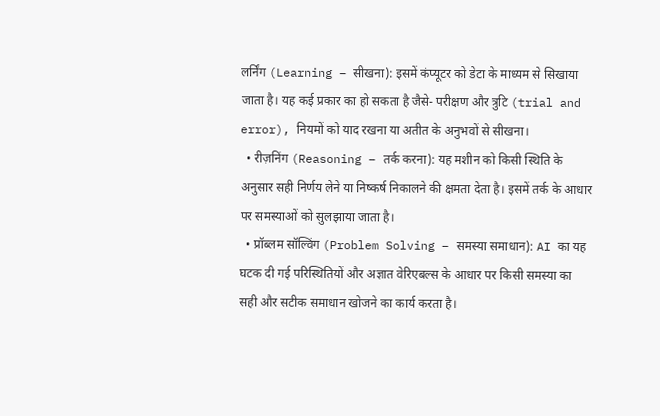लर्निंग (Learning – सीखना): इसमें कंप्यूटर को डेटा के माध्यम से सिखाया जाता है। यह कई प्रकार का हो सकता है जैसे- परीक्षण और त्रुटि (trial and error), नियमों को याद रखना या अतीत के अनुभवों से सीखना।
  • रीज़निंग (Reasoning – तर्क करना): यह मशीन को किसी स्थिति के अनुसार सही निर्णय लेने या निष्कर्ष निकालने की क्षमता देता है। इसमें तर्क के आधार पर समस्याओं को सुलझाया जाता है।
  • प्रॉब्लम सॉल्विंग (Problem Solving – समस्या समाधान): AI का यह घटक दी गई परिस्थितियों और अज्ञात वेरिएबल्स के आधार पर किसी समस्या का सही और सटीक समाधान खोजने का कार्य करता है।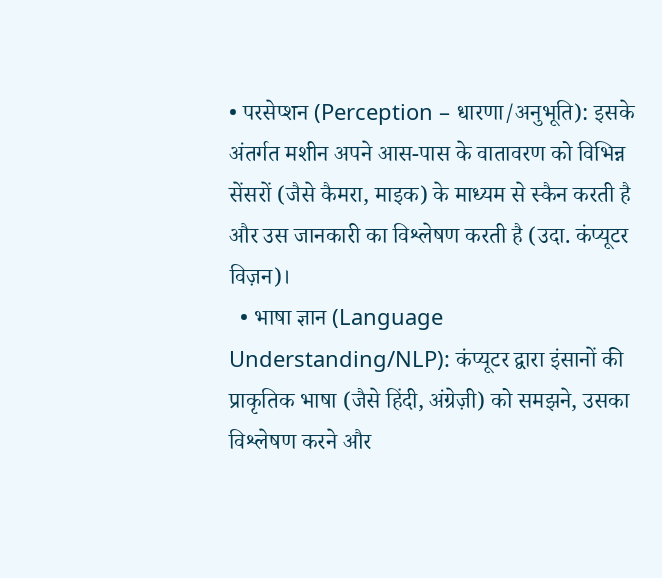• परसेप्शन (Perception – धारणा/अनुभूति): इसके अंतर्गत मशीन अपने आस-पास के वातावरण को विभिन्न सेंसरों (जैसे कैमरा, माइक) के माध्यम से स्कैन करती है और उस जानकारी का विश्लेषण करती है (उदा. कंप्यूटर विज़न)।
  • भाषा ज्ञान (Language Understanding/NLP): कंप्यूटर द्वारा इंसानों की प्राकृतिक भाषा (जैसे हिंदी, अंग्रेज़ी) को समझने, उसका विश्लेषण करने और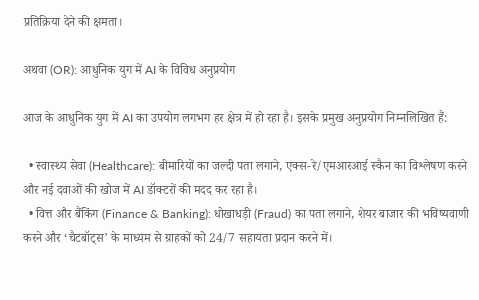प्रतिक्रिया देने की क्षमता।

अथवा (OR): आधुनिक युग में AI के विविध अनुप्रयोग

आज के आधुनिक युग में AI का उपयोग लगभग हर क्षेत्र में हो रहा है। इसके प्रमुख अनुप्रयोग निम्नलिखित हैं:

  • स्वास्थ्य सेवा (Healthcare): बीमारियों का जल्दी पता लगाने, एक्स-रे/एमआरआई स्कैन का विश्लेषण करने और नई दवाओं की खोज में AI डॉक्टरों की मदद कर रहा है।
  • वित्त और बैंकिंग (Finance & Banking): धोखाधड़ी (Fraud) का पता लगाने, शेयर बाजार की भविष्यवाणी करने और ‘चैटबॉट्स’ के माध्यम से ग्राहकों को 24/7 सहायता प्रदान करने में।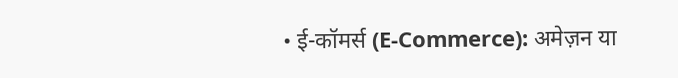• ई-कॉमर्स (E-Commerce): अमेज़न या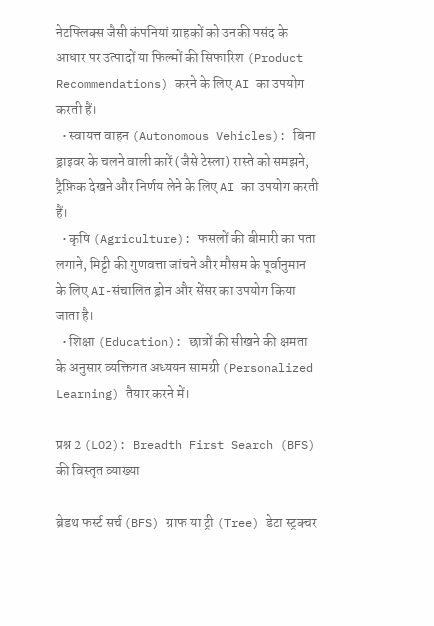नेटफ्लिक्स जैसी कंपनियां ग्राहकों को उनकी पसंद के आधार पर उत्पादों या फिल्मों की सिफारिश (Product Recommendations) करने के लिए AI का उपयोग करती हैं।
  • स्वायत्त वाहन (Autonomous Vehicles): बिना ड्राइवर के चलने वाली कारें (जैसे टेस्ला) रास्ते को समझने, ट्रैफ़िक देखने और निर्णय लेने के लिए AI का उपयोग करती हैं।
  • कृषि (Agriculture): फसलों की बीमारी का पता लगाने, मिट्टी की गुणवत्ता जांचने और मौसम के पूर्वानुमान के लिए AI-संचालित ड्रोन और सेंसर का उपयोग किया जाता है।
  • शिक्षा (Education): छात्रों की सीखने की क्षमता के अनुसार व्यक्तिगत अध्ययन सामग्री (Personalized Learning) तैयार करने में।

प्रश्न 2 (LO2): Breadth First Search (BFS) की विस्तृत व्याख्या

ब्रेडथ फर्स्ट सर्च (BFS) ग्राफ या ट्री (Tree) डेटा स्ट्रक्चर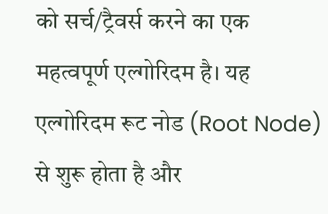को सर्च/ट्रैवर्स करने का एक महत्वपूर्ण एल्गोरिदम है। यह एल्गोरिदम रूट नोड (Root Node) से शुरू होता है और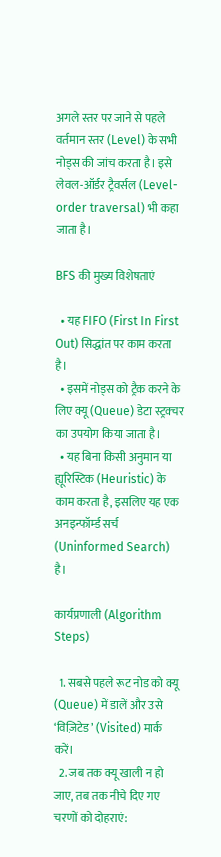अगले स्तर पर जाने से पहले वर्तमान स्तर (Level) के सभी नोड्स की जांच करता है। इसे लेवल-ऑर्डर ट्रैवर्सल (Level-order traversal) भी कहा जाता है।

BFS की मुख्य विशेषताएं

  • यह FIFO (First In First Out) सिद्धांत पर काम करता है।
  • इसमें नोड्स को ट्रैक करने के लिए क्यू (Queue) डेटा स्ट्रक्चर का उपयोग किया जाता है।
  • यह बिना किसी अनुमान या ह्यूरिस्टिक (Heuristic) के काम करता है, इसलिए यह एक अनइन्फॉर्म्ड सर्च (Uninformed Search) है।

कार्यप्रणाली (Algorithm Steps)

  1. सबसे पहले रूट नोड को क्यू (Queue) में डालें और उसे ‘विज़िटेड’ (Visited) मार्क करें।
  2. जब तक क्यू खाली न हो जाए, तब तक नीचे दिए गए चरणों को दोहराएं: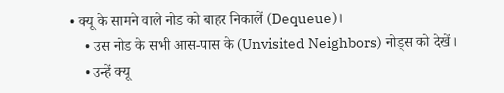• क्यू के सामने वाले नोड को बाहर निकालें (Dequeue)।
    • उस नोड के सभी आस-पास के (Unvisited Neighbors) नोड्स को देखें।
    • उन्हें क्यू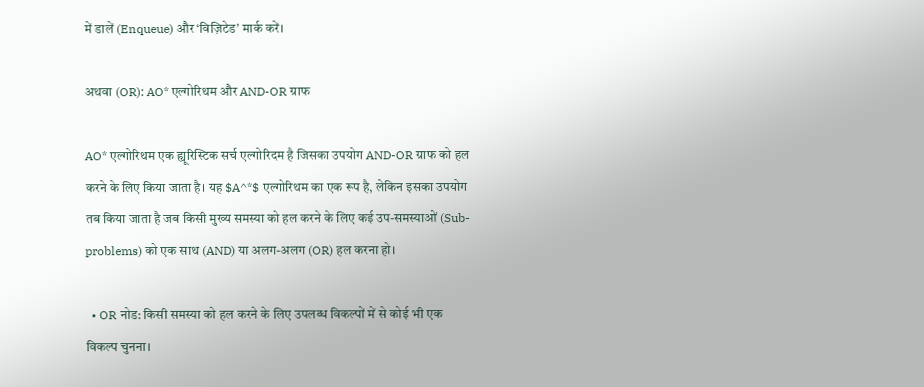में डालें (Enqueue) और ‘विज़िटेड’ मार्क करें।

अथवा (OR): AO* एल्गोरिथम और AND-OR ग्राफ

AO* एल्गोरिथम एक ह्यूरिस्टिक सर्च एल्गोरिदम है जिसका उपयोग AND-OR ग्राफ को हल करने के लिए किया जाता है। यह $A^*$ एल्गोरिथम का एक रूप है, लेकिन इसका उपयोग तब किया जाता है जब किसी मुख्य समस्या को हल करने के लिए कई उप-समस्याओं (Sub-problems) को एक साथ (AND) या अलग-अलग (OR) हल करना हो।

  • OR नोड: किसी समस्या को हल करने के लिए उपलब्ध विकल्पों में से कोई भी एक विकल्प चुनना।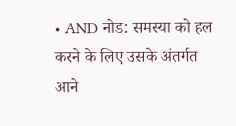• AND नोड: समस्या को हल करने के लिए उसके अंतर्गत आने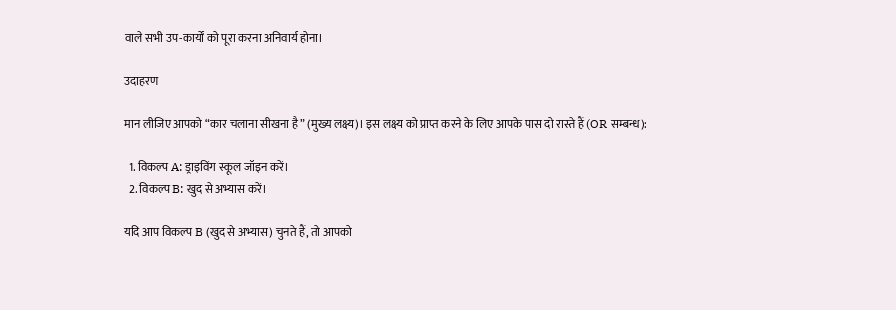वाले सभी उप-कार्यों को पूरा करना अनिवार्य होना।

उदाहरण

मान लीजिए आपको “कार चलाना सीखना है” (मुख्य लक्ष्य)। इस लक्ष्य को प्राप्त करने के लिए आपके पास दो रास्ते हैं (OR सम्बन्ध):

  1. विकल्प A: ड्राइविंग स्कूल जॉइन करें।
  2. विकल्प B: खुद से अभ्यास करें।

यदि आप विकल्प B (खुद से अभ्यास) चुनते हैं, तो आपको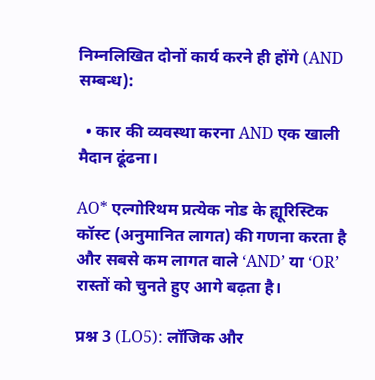निम्नलिखित दोनों कार्य करने ही होंगे (AND सम्बन्ध):

  • कार की व्यवस्था करना AND एक खाली मैदान ढूंढना।

AO* एल्गोरिथम प्रत्येक नोड के ह्यूरिस्टिक कॉस्ट (अनुमानित लागत) की गणना करता है और सबसे कम लागत वाले ‘AND’ या ‘OR’ रास्तों को चुनते हुए आगे बढ़ता है।

प्रश्न 3 (LO5): लॉजिक और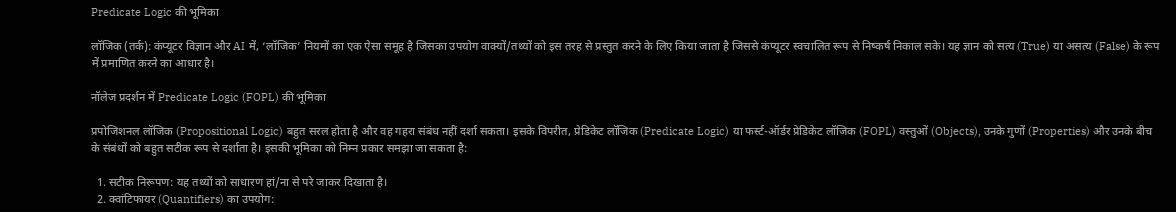Predicate Logic की भूमिका

लॉजिक (तर्क): कंप्यूटर विज्ञान और AI में, ‘लॉजिक’ नियमों का एक ऐसा समूह है जिसका उपयोग वाक्यों/तथ्यों को इस तरह से प्रस्तुत करने के लिए किया जाता है जिससे कंप्यूटर स्वचालित रूप से निष्कर्ष निकाल सके। यह ज्ञान को सत्य (True) या असत्य (False) के रूप में प्रमाणित करने का आधार है।

नॉलेज प्रदर्शन में Predicate Logic (FOPL) की भूमिका

प्रपोजिशनल लॉजिक (Propositional Logic) बहुत सरल होता है और वह गहरा संबंध नहीं दर्शा सकता। इसके विपरीत, प्रेडिकेट लॉजिक (Predicate Logic) या फर्स्ट-ऑर्डर प्रेडिकेट लॉजिक (FOPL) वस्तुओं (Objects), उनके गुणों (Properties) और उनके बीच के संबंधों को बहुत सटीक रूप से दर्शाता है। इसकी भूमिका को निम्न प्रकार समझा जा सकता है:

  1. सटीक निरूपण: यह तथ्यों को साधारण हां/ना से परे जाकर दिखाता है।
  2. क्वांटिफायर (Quantifiers) का उपयोग: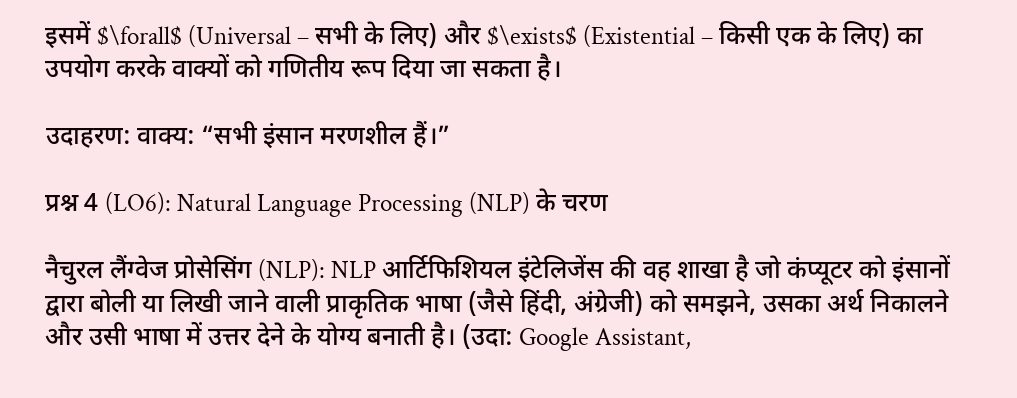इसमें $\forall$ (Universal – सभी के लिए) और $\exists$ (Existential – किसी एक के लिए) का उपयोग करके वाक्यों को गणितीय रूप दिया जा सकता है।

उदाहरण: वाक्य: “सभी इंसान मरणशील हैं।”

प्रश्न 4 (LO6): Natural Language Processing (NLP) के चरण

नैचुरल लैंग्वेज प्रोसेसिंग (NLP): NLP आर्टिफिशियल इंटेलिजेंस की वह शाखा है जो कंप्यूटर को इंसानों द्वारा बोली या लिखी जाने वाली प्राकृतिक भाषा (जैसे हिंदी, अंग्रेजी) को समझने, उसका अर्थ निकालने और उसी भाषा में उत्तर देने के योग्य बनाती है। (उदा: Google Assistant,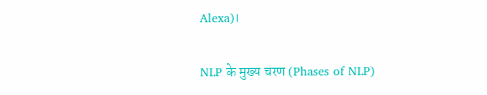Alexa)।

NLP के मुख्य चरण (Phases of NLP)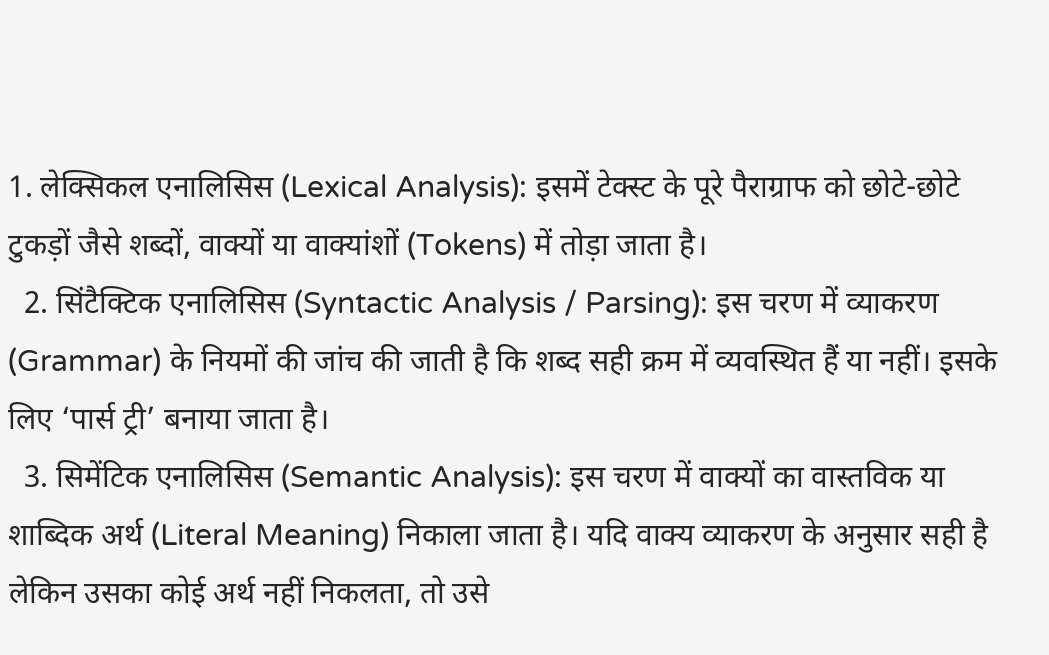1. लेक्सिकल एनालिसिस (Lexical Analysis): इसमें टेक्स्ट के पूरे पैराग्राफ को छोटे-छोटे टुकड़ों जैसे शब्दों, वाक्यों या वाक्यांशों (Tokens) में तोड़ा जाता है।
  2. सिंटैक्टिक एनालिसिस (Syntactic Analysis / Parsing): इस चरण में व्याकरण (Grammar) के नियमों की जांच की जाती है कि शब्द सही क्रम में व्यवस्थित हैं या नहीं। इसके लिए ‘पार्स ट्री’ बनाया जाता है।
  3. सिमेंटिक एनालिसिस (Semantic Analysis): इस चरण में वाक्यों का वास्तविक या शाब्दिक अर्थ (Literal Meaning) निकाला जाता है। यदि वाक्य व्याकरण के अनुसार सही है लेकिन उसका कोई अर्थ नहीं निकलता, तो उसे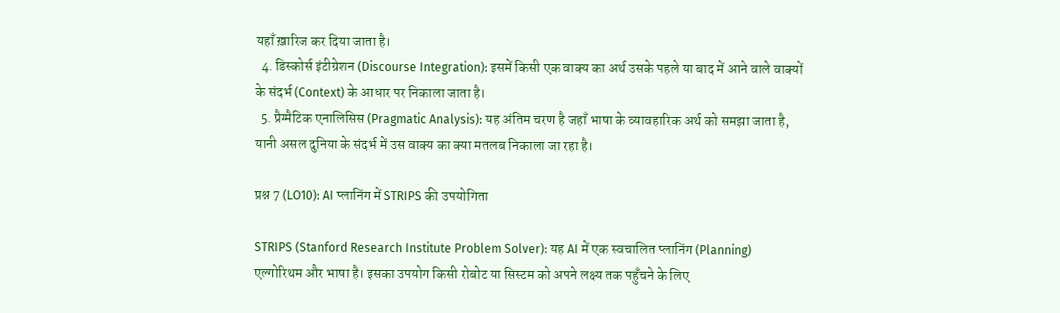यहाँ ख़ारिज कर दिया जाता है।
  4. डिस्कोर्स इंटीग्रेशन (Discourse Integration): इसमें किसी एक वाक्य का अर्थ उसके पहले या बाद में आने वाले वाक्यों के संदर्भ (Context) के आधार पर निकाला जाता है।
  5. प्रैग्मैटिक एनालिसिस (Pragmatic Analysis): यह अंतिम चरण है जहाँ भाषा के व्यावहारिक अर्थ को समझा जाता है, यानी असल दुनिया के संदर्भ में उस वाक्य का क्या मतलब निकाला जा रहा है।

प्रश्न 7 (LO10): AI प्लानिंग में STRIPS की उपयोगिता

STRIPS (Stanford Research Institute Problem Solver): यह AI में एक स्वचालित प्लानिंग (Planning) एल्गोरिथम और भाषा है। इसका उपयोग किसी रोबोट या सिस्टम को अपने लक्ष्य तक पहुँचने के लिए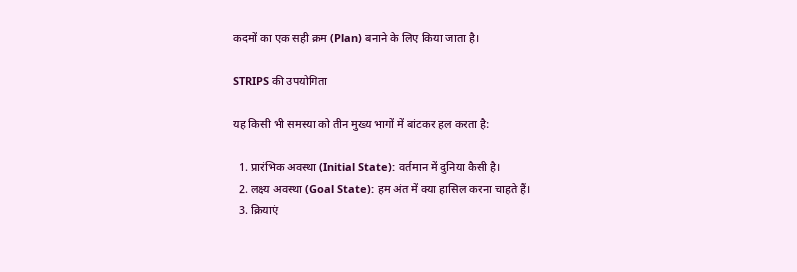कदमों का एक सही क्रम (Plan) बनाने के लिए किया जाता है।

STRIPS की उपयोगिता

यह किसी भी समस्या को तीन मुख्य भागों में बांटकर हल करता है:

  1. प्रारंभिक अवस्था (Initial State): वर्तमान में दुनिया कैसी है।
  2. लक्ष्य अवस्था (Goal State): हम अंत में क्या हासिल करना चाहते हैं।
  3. क्रियाएं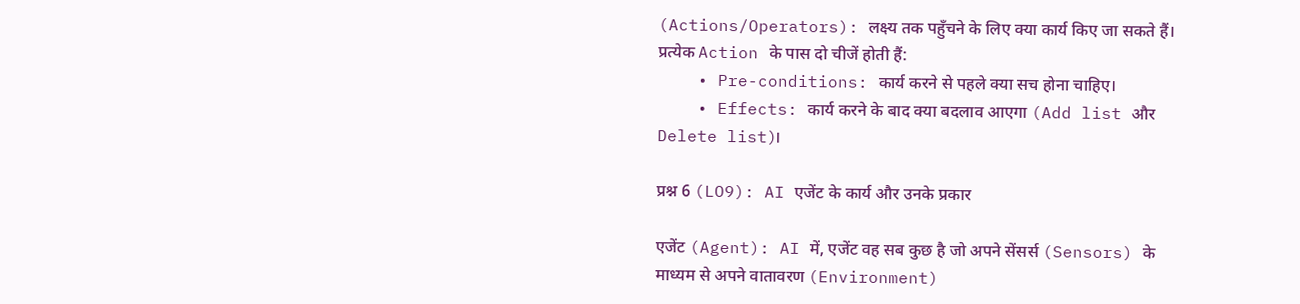(Actions/Operators): लक्ष्य तक पहुँचने के लिए क्या कार्य किए जा सकते हैं। प्रत्येक Action के पास दो चीजें होती हैं:
    • Pre-conditions: कार्य करने से पहले क्या सच होना चाहिए।
    • Effects: कार्य करने के बाद क्या बदलाव आएगा (Add list और Delete list)।

प्रश्न 6 (LO9): AI एजेंट के कार्य और उनके प्रकार

एजेंट (Agent): AI में, एजेंट वह सब कुछ है जो अपने सेंसर्स (Sensors) के माध्यम से अपने वातावरण (Environment)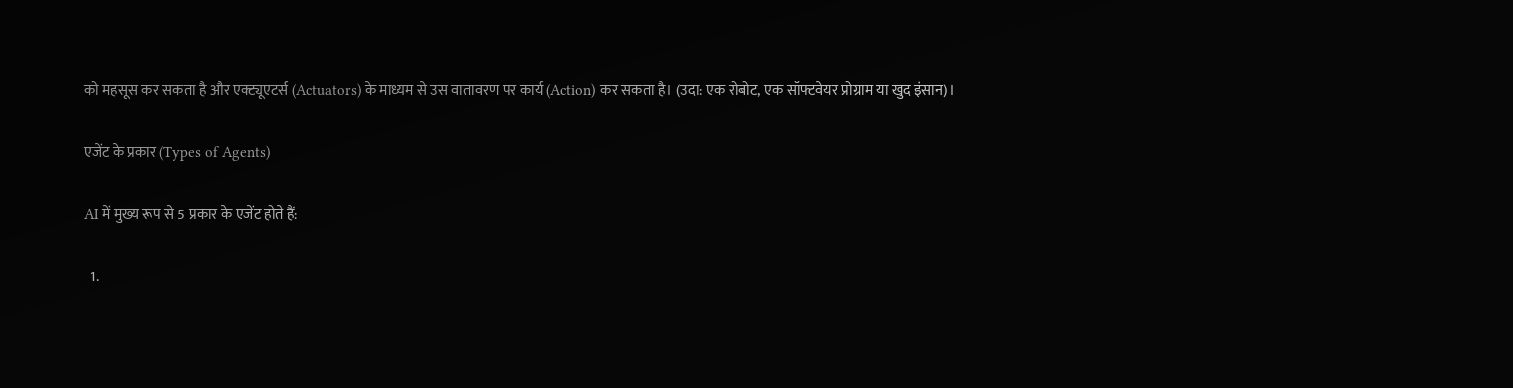को महसूस कर सकता है और एक्ट्यूएटर्स (Actuators) के माध्यम से उस वातावरण पर कार्य (Action) कर सकता है। (उदा: एक रोबोट, एक सॉफ्टवेयर प्रोग्राम या खुद इंसान)।

एजेंट के प्रकार (Types of Agents)

AI में मुख्य रूप से 5 प्रकार के एजेंट होते हैं:

  1.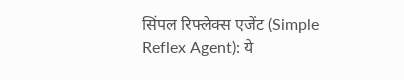सिंपल रिफ्लेक्स एजेंट (Simple Reflex Agent): ये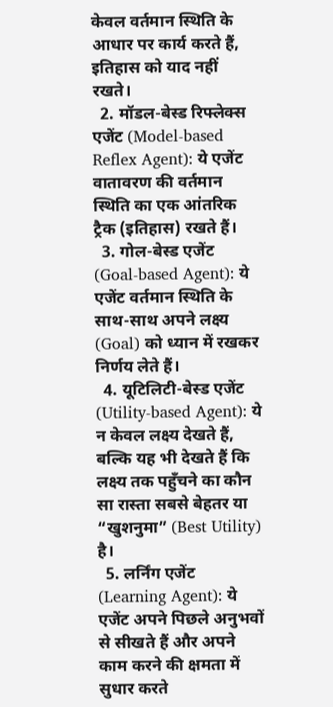केवल वर्तमान स्थिति के आधार पर कार्य करते हैं, इतिहास को याद नहीं रखते।
  2. मॉडल-बेस्ड रिफ्लेक्स एजेंट (Model-based Reflex Agent): ये एजेंट वातावरण की वर्तमान स्थिति का एक आंतरिक ट्रैक (इतिहास) रखते हैं।
  3. गोल-बेस्ड एजेंट (Goal-based Agent): ये एजेंट वर्तमान स्थिति के साथ-साथ अपने लक्ष्य (Goal) को ध्यान में रखकर निर्णय लेते हैं।
  4. यूटिलिटी-बेस्ड एजेंट (Utility-based Agent): ये न केवल लक्ष्य देखते हैं, बल्कि यह भी देखते हैं कि लक्ष्य तक पहुँचने का कौन सा रास्ता सबसे बेहतर या “खुशनुमा” (Best Utility) है।
  5. लर्निंग एजेंट (Learning Agent): ये एजेंट अपने पिछले अनुभवों से सीखते हैं और अपने काम करने की क्षमता में सुधार करते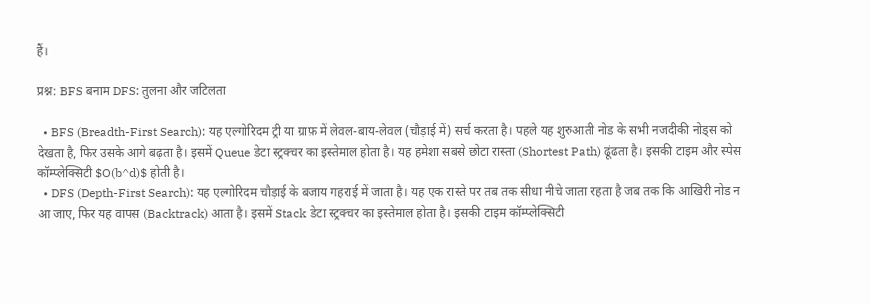हैं।

प्रश्न: BFS बनाम DFS: तुलना और जटिलता

  • BFS (Breadth-First Search): यह एल्गोरिदम ट्री या ग्राफ़ में लेवल-बाय-लेवल (चौड़ाई में) सर्च करता है। पहले यह शुरुआती नोड के सभी नजदीकी नोड्स को देखता है, फिर उसके आगे बढ़ता है। इसमें Queue डेटा स्ट्रक्चर का इस्तेमाल होता है। यह हमेशा सबसे छोटा रास्ता (Shortest Path) ढूंढता है। इसकी टाइम और स्पेस कॉम्प्लेक्सिटी $O(b^d)$ होती है।
  • DFS (Depth-First Search): यह एल्गोरिदम चौड़ाई के बजाय गहराई में जाता है। यह एक रास्ते पर तब तक सीधा नीचे जाता रहता है जब तक कि आखिरी नोड न आ जाए, फिर यह वापस (Backtrack) आता है। इसमें Stack डेटा स्ट्रक्चर का इस्तेमाल होता है। इसकी टाइम कॉम्प्लेक्सिटी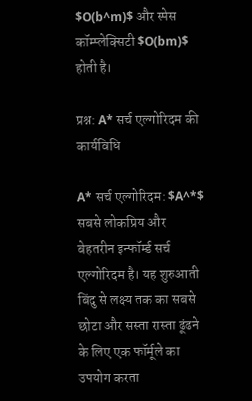$O(b^m)$ और स्पेस कॉम्प्लेक्सिटी $O(bm)$ होती है।

प्रश्न: A* सर्च एल्गोरिदम की कार्यविधि

A* सर्च एल्गोरिदम: $A^*$ सबसे लोकप्रिय और बेहतरीन इन्फॉर्म्ड सर्च एल्गोरिदम है। यह शुरुआती बिंदु से लक्ष्य तक का सबसे छोटा और सस्ता रास्ता ढूंढने के लिए एक फॉर्मूले का उपयोग करता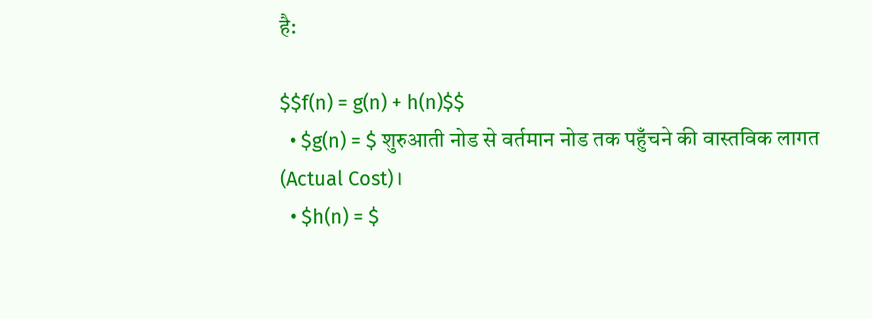है:

$$f(n) = g(n) + h(n)$$
  • $g(n) = $ शुरुआती नोड से वर्तमान नोड तक पहुँचने की वास्तविक लागत (Actual Cost)।
  • $h(n) = $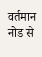वर्तमान नोड से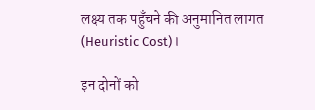लक्ष्य तक पहुँचने की अनुमानित लागत (Heuristic Cost)।

इन दोनों को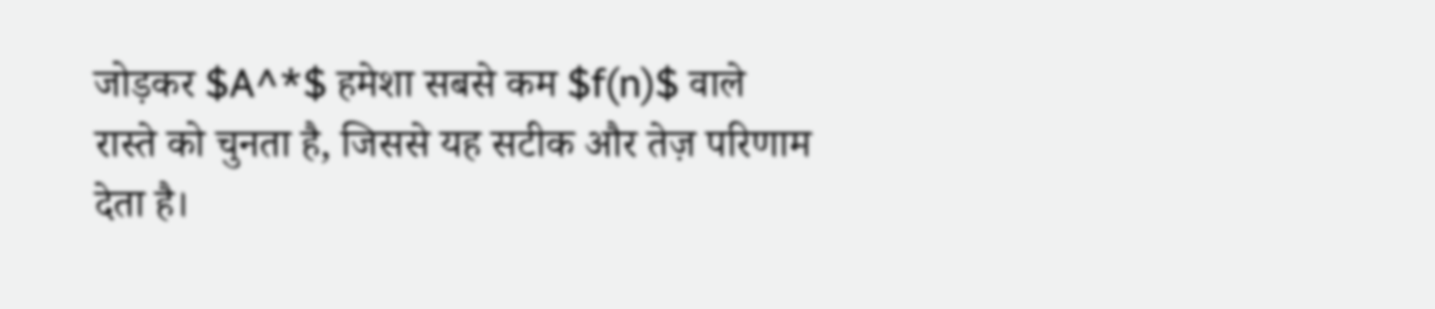जोड़कर $A^*$ हमेशा सबसे कम $f(n)$ वाले रास्ते को चुनता है, जिससे यह सटीक और तेज़ परिणाम देता है।